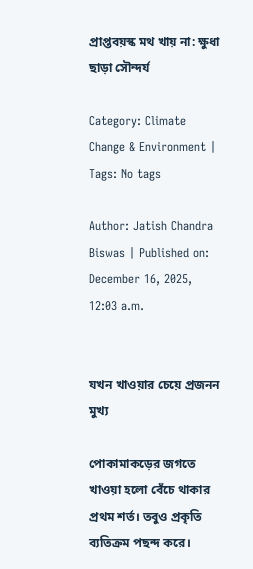প্রাপ্তবয়স্ক মথ খায় না: ক্ষুধা ছাড়া সৌন্দর্য

Category: Climate Change & Environment | Tags: No tags

Author: Jatish Chandra Biswas | Published on: December 16, 2025, 12:03 a.m.


যখন খাওয়ার চেয়ে প্রজনন মুখ্য

পোকামাকড়ের জগতে খাওয়া হলো বেঁচে থাকার প্রথম শর্ত। তবুও প্রকৃতি ব্যতিক্রম পছন্দ করে।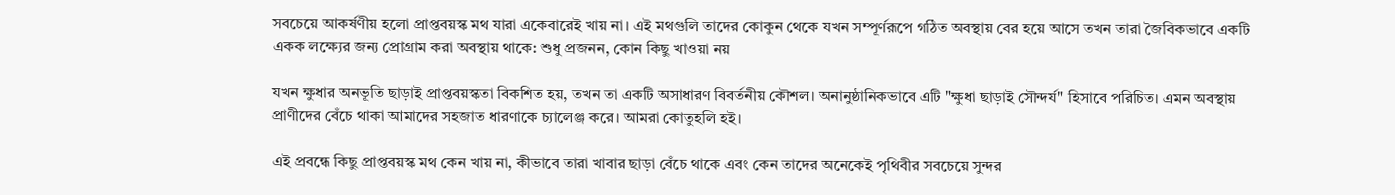সবচেয়ে আকর্ষণীয় হলো প্রাপ্তবয়স্ক মথ যারা একেবারেই খায় না। এই মথগুলি তাদের কোকুন থেকে যখন সম্পূর্ণরূপে গঠিত অবস্থায় বের হয়ে আসে তখন তারা জৈবিকভাবে একটি একক লক্ষ্যের জন্য প্রোগ্রাম করা অবস্থায় থাকে: শুধু প্রজনন, কোন কিছু খাওয়া নয়

যখন ক্ষুধার অনভূতি ছাড়াই প্রাপ্তবয়স্কতা বিকশিত হয়, তখন তা একটি অসাধারণ বিবর্তনীয় কৌশল। অনানুষ্ঠানিকভাবে এটি "ক্ষুধা ছাড়াই সৌন্দর্য" হিসাবে পরিচিত। এমন অবস্থায় প্রাণীদের বেঁচে থাকা আমাদের সহজাত ধারণাকে চ্যালেঞ্জ করে। আমরা কোতুহলি হই।

এই প্রবন্ধে কিছু প্রাপ্তবয়স্ক মথ কেন খায় না, কীভাবে তারা খাবার ছাড়া বেঁচে থাকে এবং কেন তাদের অনেকেই পৃথিবীর সবচেয়ে সুন্দর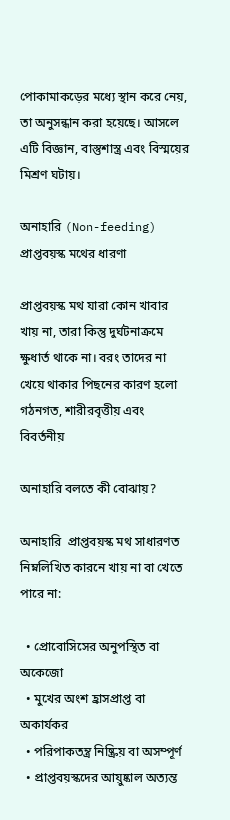পোকামাকড়ের মধ্যে স্থান করে নেয়, তা অনুসন্ধান করা হয়েছে। আসলে এটি বিজ্ঞান, বাস্তুশাস্ত্র এবং বিস্ময়ের মিশ্রণ ঘটায়।

অনাহারি (Non-feeding) প্রাপ্তবয়স্ক মথের ধারণা

প্রাপ্তবয়স্ক মথ যারা কোন খাবার খায় না, তারা কিন্তু দুর্ঘটনাক্রমে ক্ষুধার্ত থাকে না। বরং তাদের না খেয়ে থাকার পিছনের কারণ হলো গঠনগত, শারীরবৃত্তীয় এবং বিবর্তনীয়

অনাহারি বলতে কী বোঝায়?

অনাহারি  প্রাপ্তবয়স্ক মথ সাধারণত নিম্নলিখিত কারনে খায় না বা খেতে পারে না:

  • প্রোবোসিসের অনুপস্থিত বা অকেজো
  • মুখের অংশ হ্রাসপ্রাপ্ত বা অকার্যকর
  • পরিপাকতন্ত্র নিষ্ক্রিয় বা অসম্পূর্ণ
  • প্রাপ্তবয়স্কদের আয়ুষ্কাল অত্যন্ত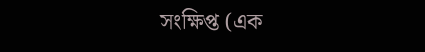সংক্ষিপ্ত (এক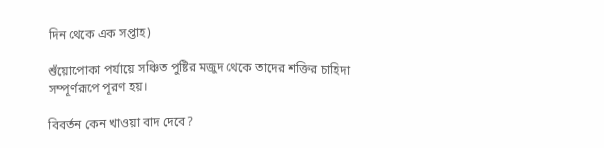দিন থেকে এক সপ্তাহ)

শুঁয়োপোকা পর্যায়ে সঞ্চিত পুষ্টির মজুদ থেকে তাদের শক্তির চাহিদা সম্পূর্ণরূপে পূরণ হয়।

বিবর্তন কেন খাওয়া বাদ দেবে?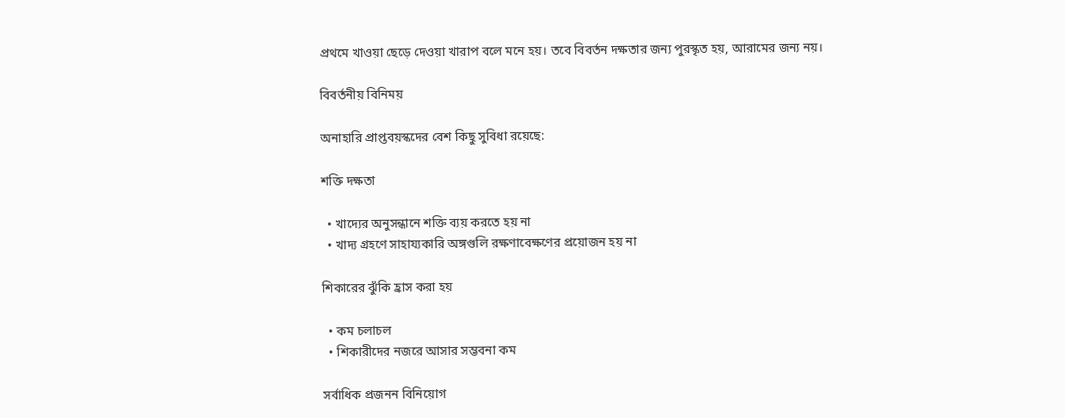প্রথমে খাওয়া ছেড়ে দেওয়া খারাপ বলে মনে হয়। তবে বিবর্তন দক্ষতার জন্য পুরস্কৃত হয়, আরামের জন্য নয়।

বিবর্তনীয় বিনিময়

অনাহারি প্রাপ্তবয়স্কদের বেশ কিছু সুবিধা রয়েছে:

শক্তি দক্ষতা

  • খাদ্যের অনুসন্ধানে শক্তি ব্যয় করতে হয় না
  • খাদ্য গ্রহণে সাহায্যকারি অঙ্গগুলি রক্ষণাবেক্ষণের প্রয়োজন হয় না

শিকারের ঝুঁকি হ্রাস করা হয়

  • কম চলাচল
  • শিকারীদের নজরে আসার সম্ভবনা কম

সর্বাধিক প্রজনন বিনিয়োগ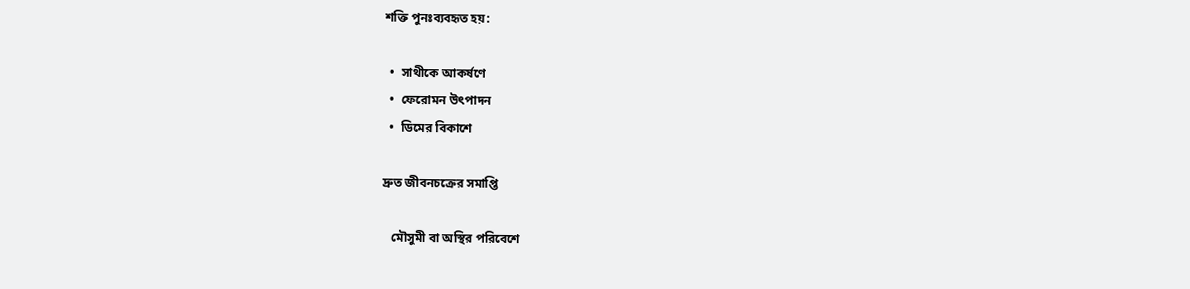শক্তি পুনঃব্যবহৃত হয়:

  •  সাথীকে আকর্ষণে
  •  ফেরোমন উৎপাদন
  •  ডিমের বিকাশে

দ্রুত জীবনচক্রের সমাপ্তি

   মৌসুমী বা অস্থির পরিবেশে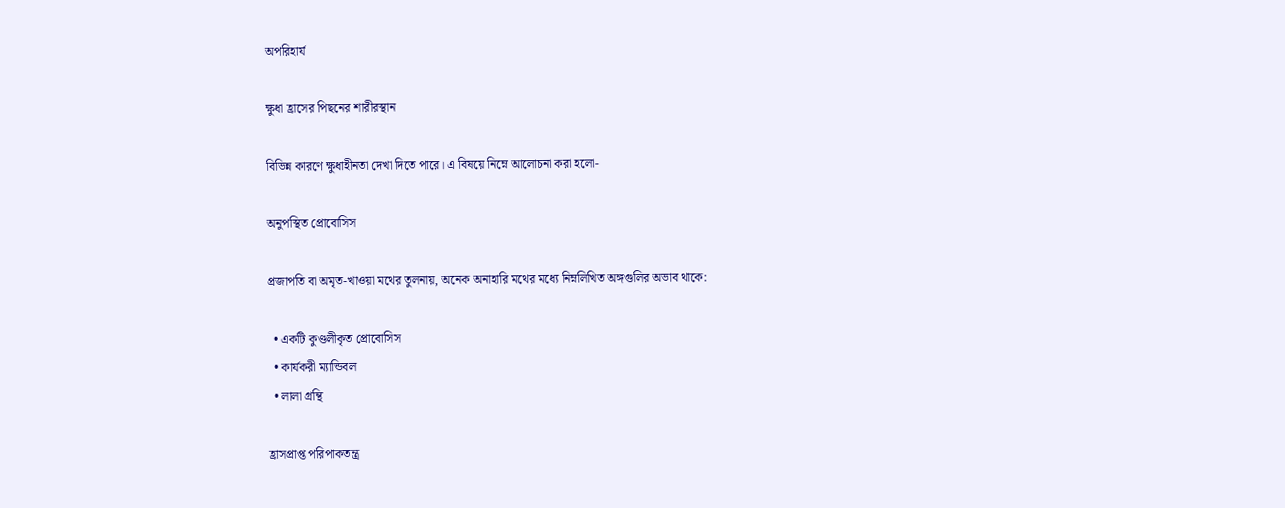অপরিহার্য

ক্ষুধা হ্রাসের পিছনের শারীরস্থান

বিভিন্ন কারণে ক্ষুধাহীনতা দেখা দিতে পারে। এ বিষয়ে নিম্নে আলোচনা করা হলো-

অনুপস্থিত প্রোবোসিস

প্রজাপতি বা অমৃত-খাওয়া মথের তুলনায়, অনেক অনাহারি মথের মধ্যে নিম্নলিখিত অঙ্গগুলির অভাব থাকে:

  • একটি কুণ্ডলীকৃত প্রোবোসিস
  • কার্যকরী ম্যান্ডিবল
  • লালা গ্রন্থি

হ্রাসপ্রাপ্ত পরিপাকতন্ত্র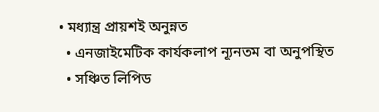• মধ্যান্ত্র প্রায়শই অনুন্নত
  • এনজাইমেটিক কার্যকলাপ ন্যূনতম বা অনুপস্থিত
  • সঞ্চিত লিপিড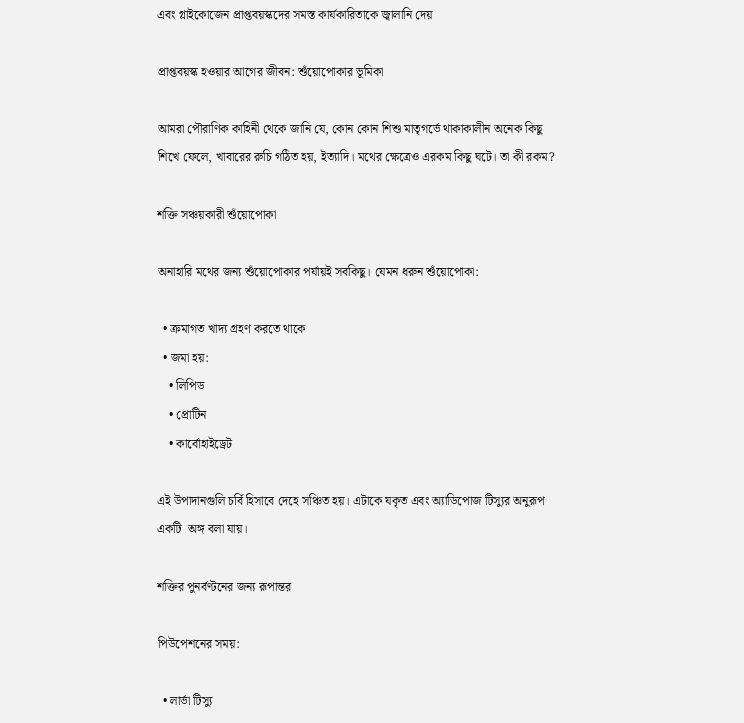এবং গ্লাইকোজেন প্রাপ্তবয়স্কদের সমস্ত কার্যকারিতাকে জ্বালানি দেয়

প্রাপ্তবয়স্ক হওয়ার আগের জীবন: শুঁয়োপোকার ভূমিকা

আমরা পৌরাণিক কাহিনী থেকে জানি যে, কোন কোন শিশু মাতৃগর্ভে থাকাকালীন অনেক কিছু শিখে ফেলে, খাবারের রুচি গঠিত হয়, ইত্যাদি। মথের ক্ষেত্রেও এরকম কিছু ঘটে। তা কী রকম?

শক্তি সঞ্চয়কারী শুঁয়োপোকা

অনাহারি মথের জন্য শুঁয়োপোকার পর্যায়ই সবকিছু। যেমন ধরুন শুঁয়োপোকা:

  • ক্রমাগত খাদ্য গ্রহণ করতে থাকে
  • জমা হয়:
    • লিপিড
    • প্রোটিন
    • কার্বোহাইড্রেট

এই উপাদানগুলি চর্বি হিসাবে দেহে সঞ্চিত হয়। এটাকে যকৃত এবং অ্যাডিপোজ টিস্যুর অনুরূপ একটি  অঙ্গ বলা যায়।

শক্তির পুনর্বণ্টনের জন্য রূপান্তর

পিউপেশনের সময়:

  • লার্ভা টিস্যু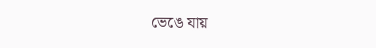ভেঙে যায়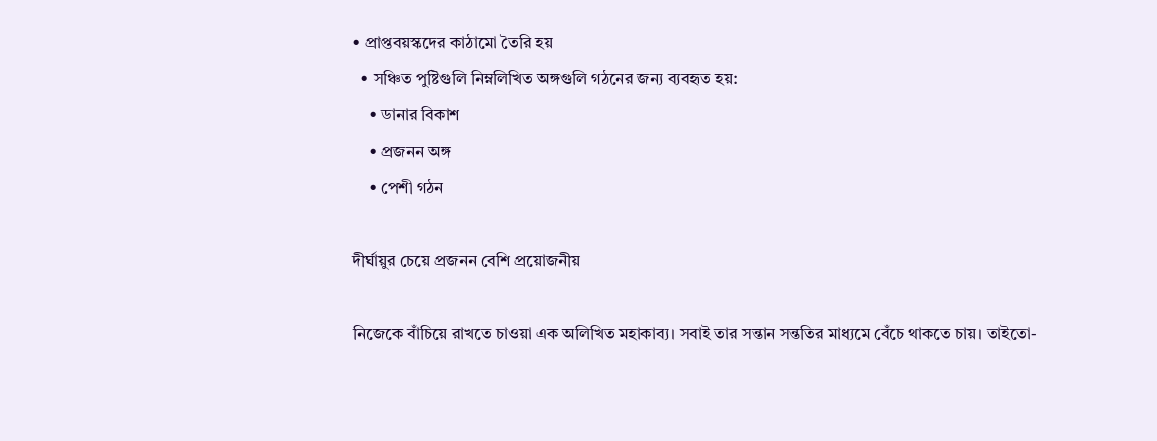• প্রাপ্তবয়স্কদের কাঠামো তৈরি হয়
  • সঞ্চিত পুষ্টিগুলি নিম্নলিখিত অঙ্গগুলি গঠনের জন্য ব্যবহৃত হয়:
    • ডানার বিকাশ
    • প্রজনন অঙ্গ
    • পেশী গঠন

দীর্ঘায়ুর চেয়ে প্রজনন বেশি প্রয়োজনীয়

নিজেকে বাঁচিয়ে রাখতে চাওয়া এক অলিখিত মহাকাব্য। সবাই তার সন্তান সন্ততির মাধ্যমে বেঁচে থাকতে চায়। তাইতো-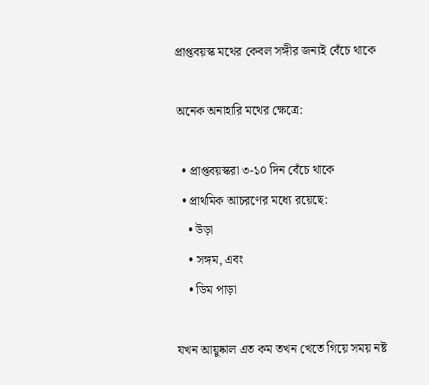প্রাপ্তবয়স্ক মথের কেবল সঙ্গীর জন্যই বেঁচে থাকে

অনেক অনাহারি মথের ক্ষেত্রে:

  • প্রাপ্তবয়স্করা ৩-১০ দিন বেঁচে থাকে
  • প্রাথমিক আচরণের মধ্যে রয়েছে:
    • উড়া
    • সঙ্গম, এবং
    • ডিম পাড়া

যখন আয়ুষ্কাল এত কম তখন খেতে গিয়ে সময় নষ্ট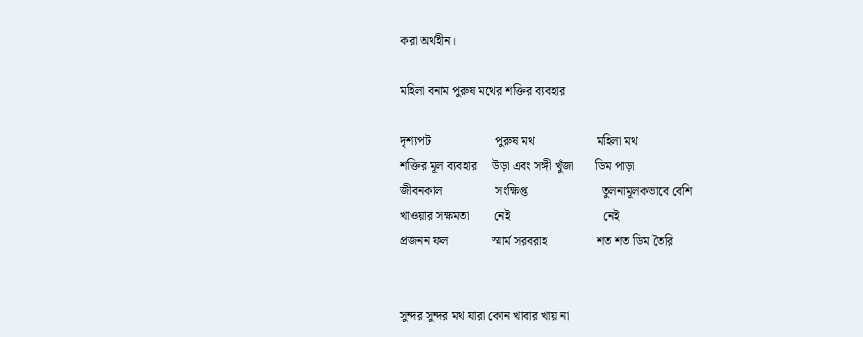করা অর্থহীন।

মহিলা বনাম পুরুষ মথের শক্তির ব্যবহার

দৃশ্যপট                     পুরুষ মথ                    মহিলা মথ
শক্তির মূল ব্যবহার     উড়া এবং সঙ্গী খুঁজা       ডিম পাড়া
জীবনকাল                 সংক্ষিপ্ত                        তুলনামূলকভাবে বেশি
খাওয়ার সক্ষমতা        নেই                              নেই
প্রজনন ফল              স্মার্ম সরবরাহ                শত শত ডিম তৈরি


সুন্দর সুন্দর মথ যারা কোন খাবার খায় না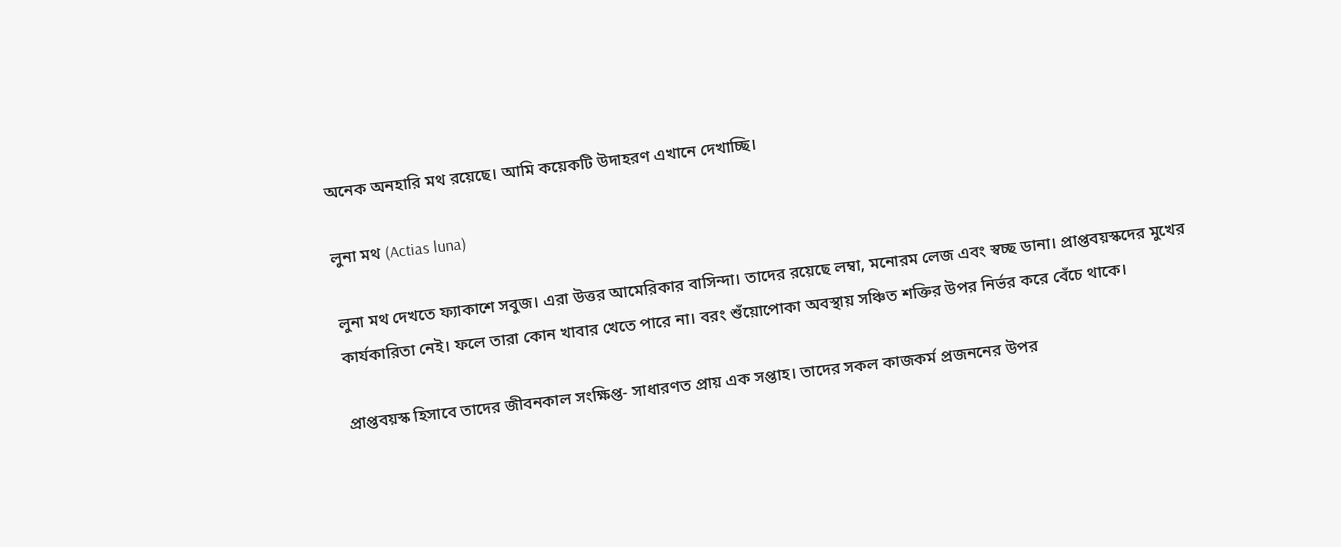অনেক অনহারি মথ রয়েছে। আমি কয়েকটি উদাহরণ এখানে দেখাচ্ছি।

লুনা মথ (Actias luna)

লুনা মথ দেখতে ফ্যাকাশে সবুজ। এরা উত্তর আমেরিকার বাসিন্দা। তাদের রয়েছে লম্বা, মনোরম লেজ এবং স্বচ্ছ ডানা। প্রাপ্তবয়স্কদের মুখের কার্যকারিতা নেই। ফলে তারা কোন খাবার খেতে পারে না। বরং শুঁয়োপোকা অবস্থায় সঞ্চিত শক্তির উপর নির্ভর করে বেঁচে থাকে।

প্রাপ্তবয়স্ক হিসাবে তাদের জীবনকাল সংক্ষিপ্ত- সাধারণত প্রায় এক সপ্তাহ। তাদের সকল কাজকর্ম প্রজননের উপর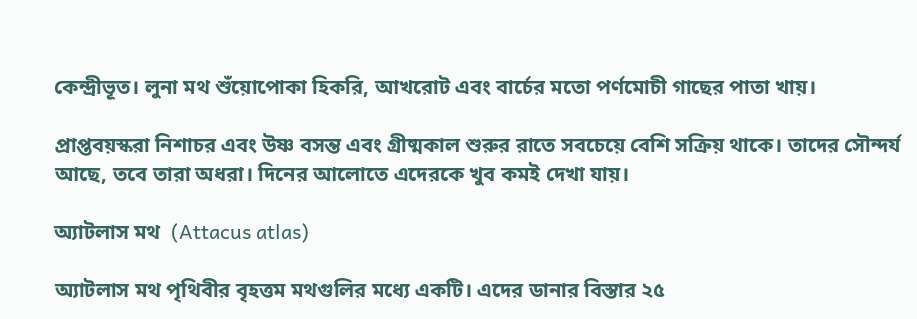কেন্দ্রীভূত। লুনা মথ শুঁয়োপোকা হিকরি, আখরোট এবং বার্চের মতো পর্ণমোচী গাছের পাতা খায়।

প্রাপ্তবয়স্করা নিশাচর এবং উষ্ণ বসন্ত এবং গ্রীষ্মকাল শুরুর রাতে সবচেয়ে বেশি সক্রিয় থাকে। তাদের সৌন্দর্য আছে, তবে তারা অধরা। দিনের আলোতে এদেরকে খুব কমই দেখা যায়।

অ্যাটলাস মথ  (Attacus atlas)

অ্যাটলাস মথ পৃথিবীর বৃহত্তম মথগুলির মধ্যে একটি। এদের ডানার বিস্তার ২৫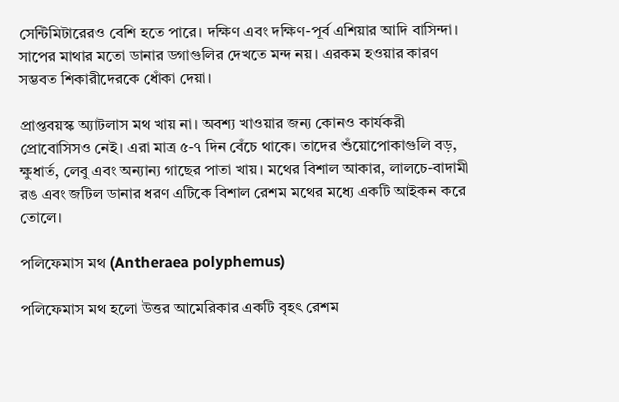সেন্টিমিটারেরও বেশি হতে পারে। দক্ষিণ এবং দক্ষিণ-পূর্ব এশিয়ার আদি বাসিন্দা। সাপের মাথার মতো ডানার ডগাগুলির দেখতে মন্দ নয়। এরকম হওয়ার কারণ সম্ভবত শিকারীদেরকে ধোঁকা দেয়া।

প্রাপ্তবয়স্ক অ্যাটলাস মথ খায় না। অবশ্য খাওয়ার জন্য কোনও কার্যকরী প্রোবোসিসও নেই। এরা মাত্র ৫-৭ দিন বেঁচে থাকে। তাদের শুঁয়োপোকাগুলি বড়, ক্ষুধার্ত, লেবু এবং অন্যান্য গাছের পাতা খায়। মথের বিশাল আকার, লালচে-বাদামী রঙ এবং জটিল ডানার ধরণ এটিকে বিশাল রেশম মথের মধ্যে একটি আইকন করে তোলে।

পলিফেমাস মথ (Antheraea polyphemus)

পলিফেমাস মথ হলো উত্তর আমেরিকার একটি বৃহৎ রেশম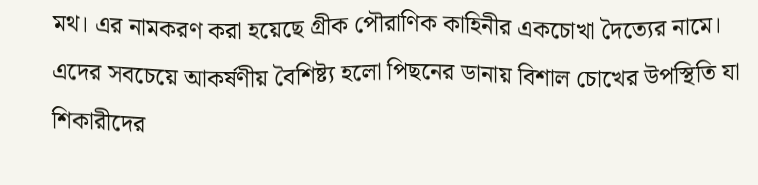মথ। এর নামকরণ করা হয়েছে গ্রীক পৌরাণিক কাহিনীর একচোখা দৈত্যের নামে। এদের সবচেয়ে আকর্ষণীয় বৈশিষ্ট্য হলো পিছনের ডানায় বিশাল চোখের উপস্থিতি যা শিকারীদের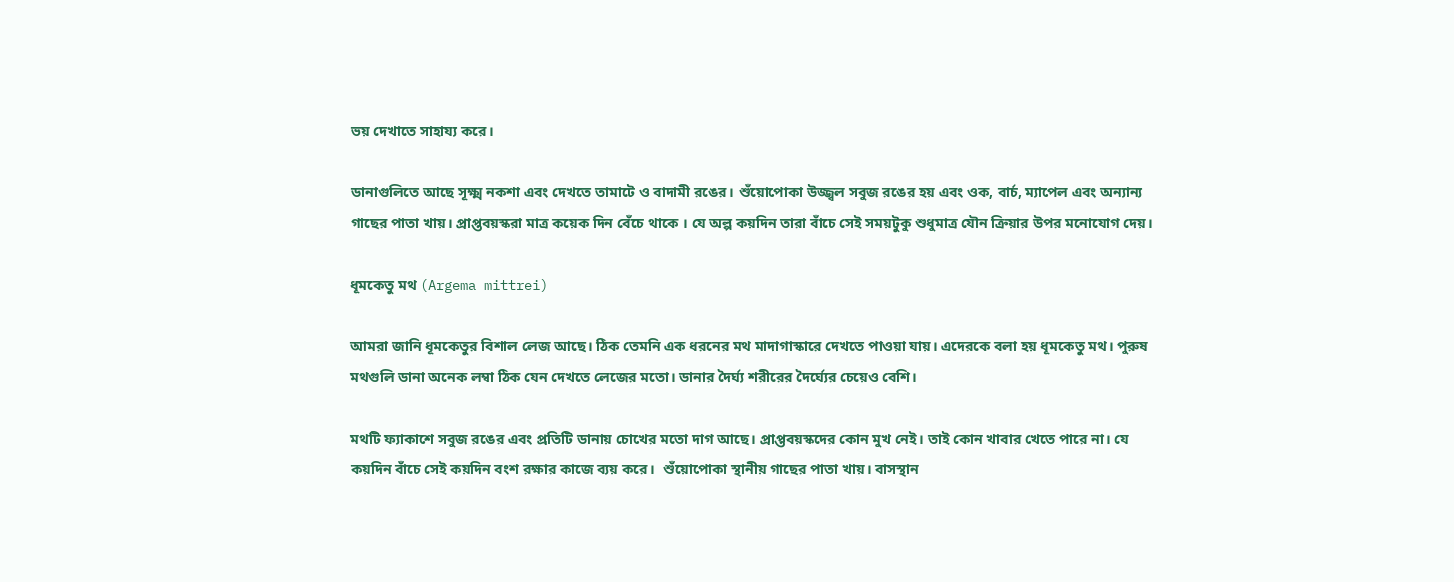ভয় দেখাতে সাহায্য করে।

ডানাগুলিতে আছে সূক্ষ্ম নকশা এবং দেখতে তামাটে ও বাদামী রঙের। শুঁয়োপোকা উজ্জ্বল সবুজ রঙের হয় এবং ওক, বার্চ, ম্যাপেল এবং অন্যান্য গাছের পাতা খায়। প্রাপ্তবয়স্করা মাত্র কয়েক দিন বেঁচে থাকে । যে অল্প কয়দিন তারা বাঁচে সেই সময়টুকু শুধুমাত্র যৌন ক্রিয়ার উপর মনোযোগ দেয়।

ধূমকেতু মথ (Argema mittrei)

আমরা জানি ধূমকেতুর বিশাল লেজ আছে। ঠিক তেমনি এক ধরনের মথ মাদাগাস্কারে দেখতে পাওয়া যায়। এদেরকে বলা হয় ধূমকেতু মথ। পুরুষ মথগুলি ডানা অনেক লম্বা ঠিক যেন দেখতে লেজের মতো। ডানার দৈর্ঘ্য শরীরের দৈর্ঘ্যের চেয়েও বেশি।

মথটি ফ্যাকাশে সবুজ রঙের এবং প্রতিটি ডানায় চোখের মতো দাগ আছে। প্রাপ্তবয়স্কদের কোন মুখ নেই। তাই কোন খাবার খেতে পারে না। যে কয়দিন বাঁচে সেই কয়দিন বংশ রক্ষার কাজে ব্যয় করে।  শুঁয়োপোকা স্থানীয় গাছের পাতা খায়। বাসস্থান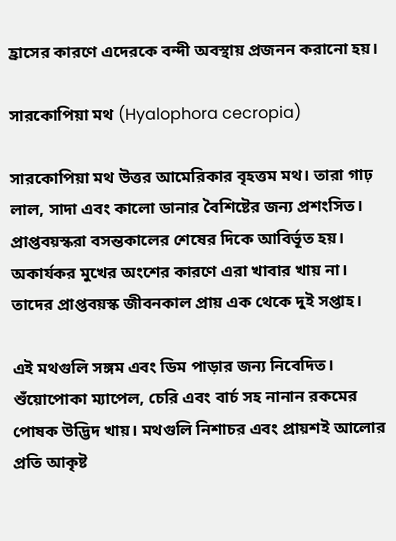হ্রাসের কারণে এদেরকে বন্দী অবস্থায় প্রজনন করানো হয়।

সারকোপিয়া মথ (Hyalophora cecropia)

সারকোপিয়া মথ উত্তর আমেরিকার বৃহত্তম মথ। তারা গাঢ় লাল, সাদা এবং কালো ডানার বৈশিষ্টের জন্য প্রশংসিত। প্রাপ্তবয়স্করা বসন্তকালের শেষের দিকে আবির্ভূত হয়। অকার্যকর মুখের অংশের কারণে এরা খাবার খায় না। তাদের প্রাপ্তবয়স্ক জীবনকাল প্রায় এক থেকে দুই সপ্তাহ।

এই মথগুলি সঙ্গম এবং ডিম পাড়ার জন্য নিবেদিত। শুঁয়োপোকা ম্যাপেল, চেরি এবং বার্চ সহ নানান রকমের পোষক উদ্ভিদ খায়। মথগুলি নিশাচর এবং প্রায়শই আলোর প্রতি আকৃষ্ট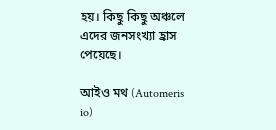হয়। কিছু কিছু অঞ্চলে এদের জনসংখ্যা হ্রাস পেয়েছে।

আইও মথ (Automeris io)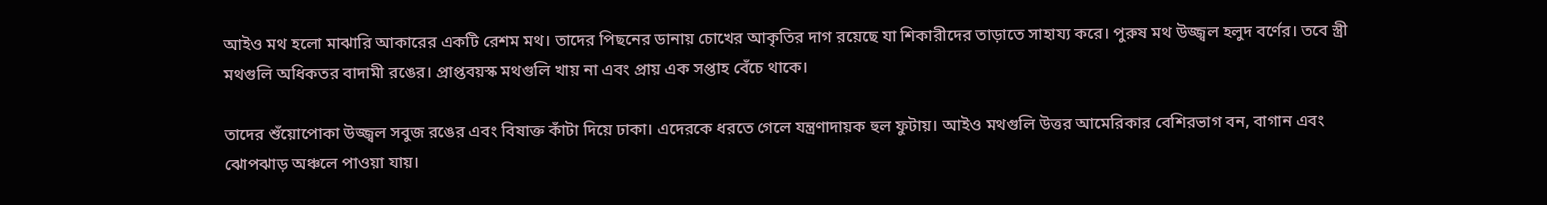আইও মথ হলো মাঝারি আকারের একটি রেশম মথ। তাদের পিছনের ডানায় চোখের আকৃতির দাগ রয়েছে যা শিকারীদের তাড়াতে সাহায্য করে। পুরুষ মথ উজ্জ্বল হলুদ বর্ণের। তবে স্ত্রী মথগুলি অধিকতর বাদামী রঙের। প্রাপ্তবয়স্ক মথগুলি খায় না এবং প্রায় এক সপ্তাহ বেঁচে থাকে।

তাদের শুঁয়োপোকা উজ্জ্বল সবুজ রঙের এবং বিষাক্ত কাঁটা দিয়ে ঢাকা। এদেরকে ধরতে গেলে যন্ত্রণাদায়ক হুল ফুটায়। আইও মথগুলি উত্তর আমেরিকার বেশিরভাগ বন, বাগান এবং ঝোপঝাড় অঞ্চলে পাওয়া যায়।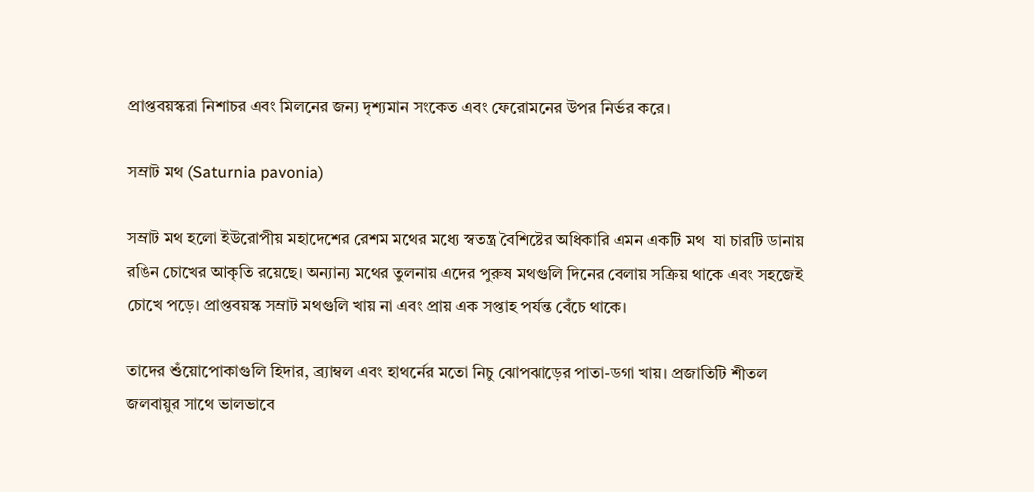প্রাপ্তবয়স্করা নিশাচর এবং মিলনের জন্য দৃশ্যমান সংকেত এবং ফেরোমনের উপর নির্ভর করে।

সম্রাট মথ (Saturnia pavonia)

সম্রাট মথ হলো ইউরোপীয় মহাদেশের রেশম মথের মধ্যে স্বতন্ত্র বৈশিষ্টের অধিকারি এমন একটি মথ  যা চারটি ডানায় রঙিন চোখের আকৃতি রয়েছে। অন্যান্য মথের তুলনায় এদের পুরুষ মথগুলি দিনের বেলায় সক্রিয় থাকে এবং সহজেই চোখে পড়ে। প্রাপ্তবয়স্ক সম্রাট মথগুলি খায় না এবং প্রায় এক সপ্তাহ পর্যন্ত বেঁচে থাকে।

তাদের শুঁয়োপোকাগুলি হিদার, ব্র্যাম্বল এবং হাথর্নের মতো নিচু ঝোপঝাড়ের পাতা-ডগা খায়। প্রজাতিটি শীতল জলবায়ুর সাথে ভালভাবে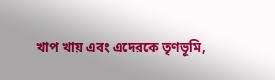খাপ খায় এবং এদেরকে তৃণভূমি,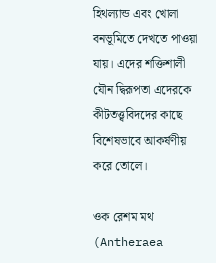হিথল্যান্ড এবং খোলা বনভূমিতে দেখতে পাওয়া যায়। এদের শক্তিশালী যৌন দ্বিরূপতা এদেরকে কীটতত্ত্ববিদদের কাছে বিশেষভাবে আকর্ষণীয় করে তোলে।

ওক রেশম মথ (Antheraea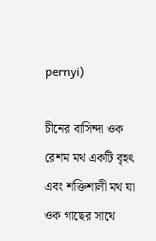pernyi)

চীনের বাসিন্দা ওক রেশম মথ একটি বৃহৎ এবং শক্তিশালী মথ যা ওক গাছের সাথে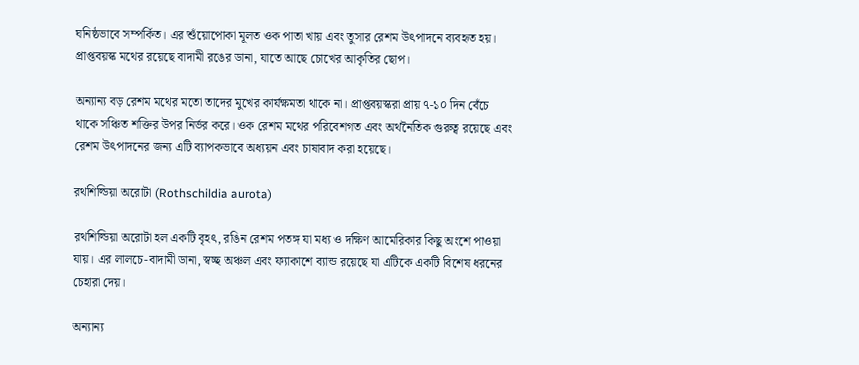ঘনিষ্ঠভাবে সম্পর্কিত। এর শুঁয়োপোকা মূলত ওক পাতা খায় এবং তুসার রেশম উৎপাদনে ব্যবহৃত হয়। প্রাপ্তবয়স্ক মথের রয়েছে বাদামী রঙের ডানা, যাতে আছে চোখের আকৃতির ছোপ।

অন্যান্য বড় রেশম মথের মতো তাদের মুখের কার্যক্ষমতা থাকে না। প্রাপ্তবয়স্করা প্রায় ৭-১০ দিন বেঁচে থাকে সঞ্চিত শক্তির উপর নির্ভর করে। ওক রেশম মথের পরিবেশগত এবং অর্থনৈতিক গুরুত্ব রয়েছে এবং রেশম উৎপাদনের জন্য এটি ব্যাপকভাবে অধ্যয়ন এবং চাষাবাদ করা হয়েছে।

রথশিল্ডিয়া অরোটা (Rothschildia aurota)

রথশিল্ডিয়া অরোটা হল একটি বৃহৎ, রঙিন রেশম পতঙ্গ যা মধ্য ও দক্ষিণ আমেরিকার কিছু অংশে পাওয়া যায়। এর লালচে-বাদামী ডানা, স্বচ্ছ অঞ্চল এবং ফ্যাকাশে ব্যান্ড রয়েছে যা এটিকে একটি বিশেষ ধরনের চেহারা দেয়।

অন্যান্য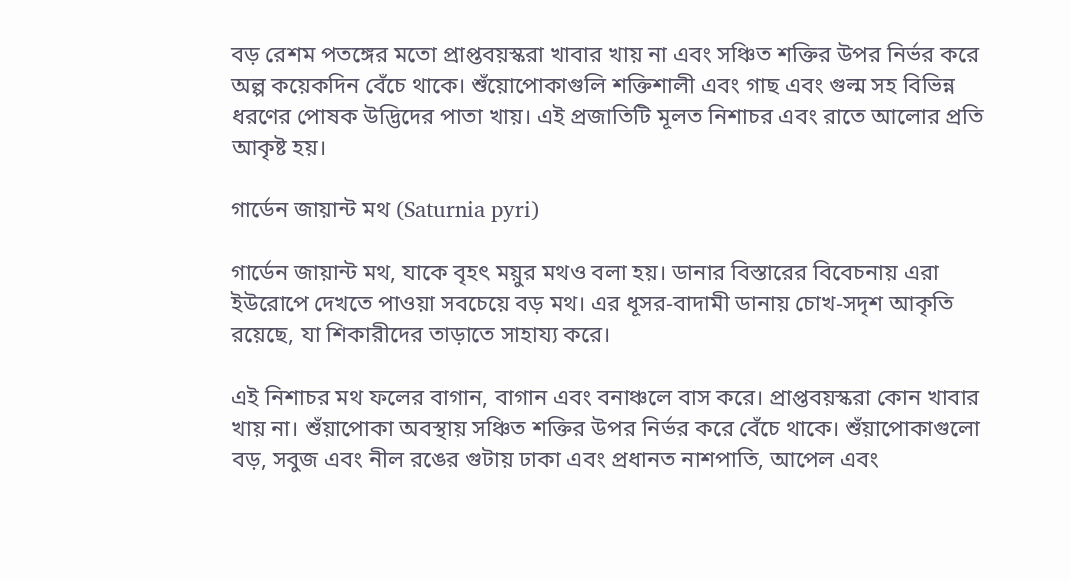বড় রেশম পতঙ্গের মতো প্রাপ্তবয়স্করা খাবার খায় না এবং সঞ্চিত শক্তির উপর নির্ভর করে অল্প কয়েকদিন বেঁচে থাকে। শুঁয়োপোকাগুলি শক্তিশালী এবং গাছ এবং গুল্ম সহ বিভিন্ন ধরণের পোষক উদ্ভিদের পাতা খায়। এই প্রজাতিটি মূলত নিশাচর এবং রাতে আলোর প্রতি আকৃষ্ট হয়।

গার্ডেন জায়ান্ট মথ (Saturnia pyri)

গার্ডেন জায়ান্ট মথ, যাকে বৃহৎ ময়ুর মথও বলা হয়। ডানার বিস্তারের বিবেচনায় এরা ইউরোপে দেখতে পাওয়া সবচেয়ে বড় মথ। এর ধূসর-বাদামী ডানায় চোখ-সদৃশ আকৃতি রয়েছে, যা শিকারীদের তাড়াতে সাহায্য করে।

এই নিশাচর মথ ফলের বাগান, বাগান এবং বনাঞ্চলে বাস করে। প্রাপ্তবয়স্করা কোন খাবার খায় না। শুঁয়াপোকা অবস্থায় সঞ্চিত শক্তির উপর নির্ভর করে বেঁচে থাকে। শুঁয়াপোকাগুলো বড়, সবুজ এবং নীল রঙের গুটায় ঢাকা এবং প্রধানত নাশপাতি, আপেল এবং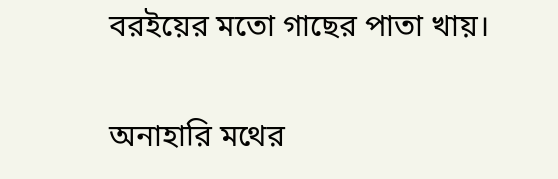বরইয়ের মতো গাছের পাতা খায়।

অনাহারি মথের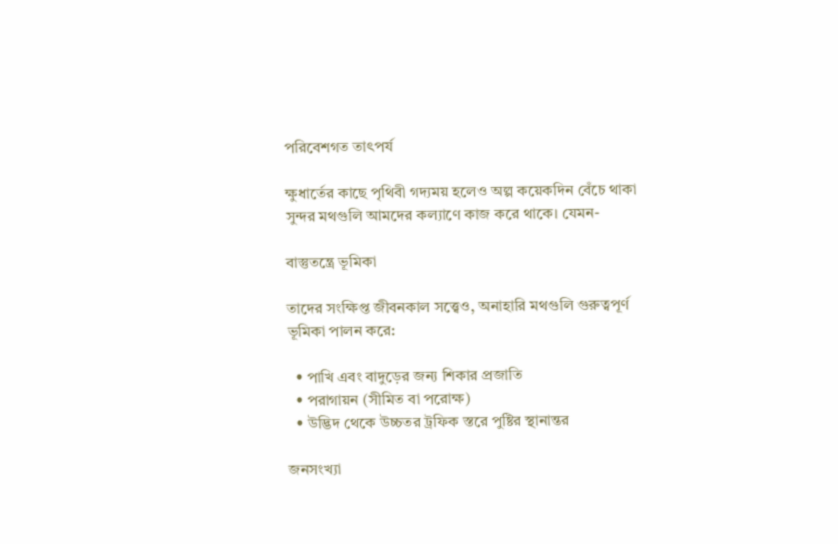পরিবেশগত তাৎপর্য

ক্ষুধার্তের কাছে পৃথিবী গদ্যময় হলেও অল্প কয়েকদিন বেঁচে থাকা সুন্দর মথগুলি আমদের কল্যাণে কাজ করে থাকে। যেমন-

বাস্তুতন্ত্রে ভূমিকা

তাদের সংক্ষিপ্ত জীবনকাল সত্ত্বেও, অনাহারি মথগুলি গুরুত্বপূর্ণ ভূমিকা পালন করে:

  • পাখি এবং বাদুড়ের জন্য শিকার প্রজাতি
  • পরাগায়ন (সীমিত বা পরোক্ষ)
  • উদ্ভিদ থেকে উচ্চতর ট্রফিক স্তরে পুষ্টির স্থানান্তর

জনসংখ্যা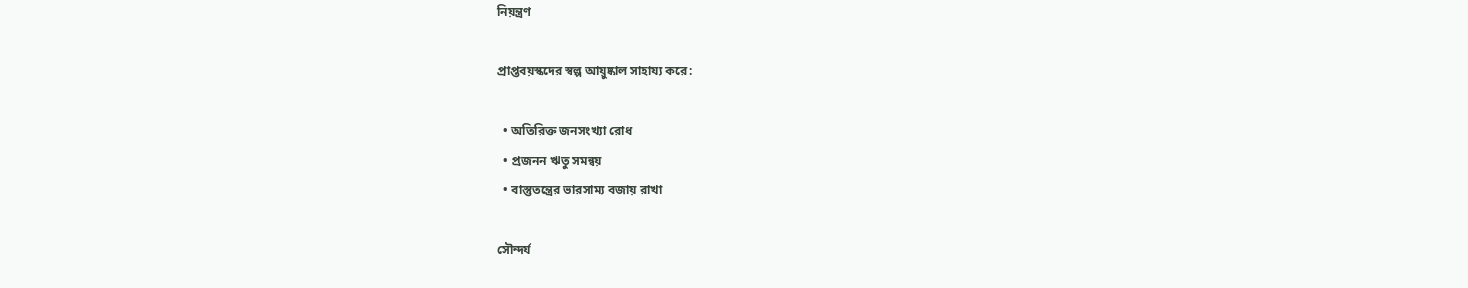নিয়ন্ত্রণ

প্রাপ্তবয়স্কদের স্বল্প আয়ুষ্কাল সাহায্য করে:

  • অতিরিক্ত জনসংখ্যা রোধ
  • প্রজনন ঋতু সমন্বয়
  • বাস্তুতন্ত্রের ভারসাম্য বজায় রাখা

সৌন্দর্য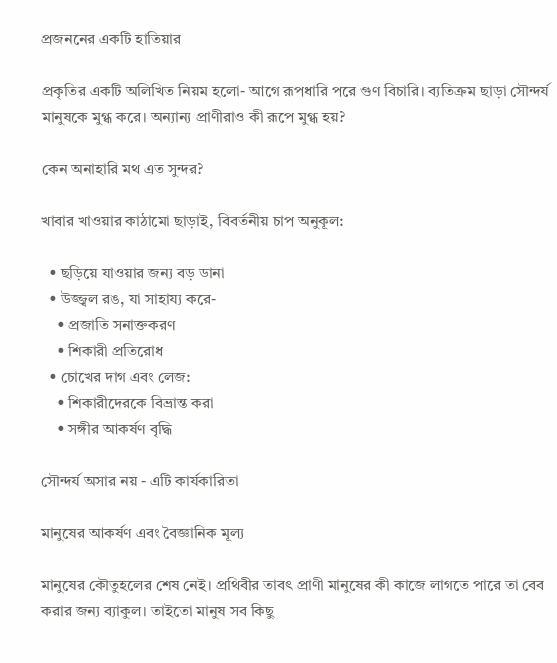প্রজননের একটি হাতিয়ার

প্রকৃতির একটি অলিখিত নিয়ম হলো- আগে রূপধারি পরে গুণ বিচারি। ব্যতিক্রম ছাড়া সৌন্দর্য মানুষকে মুগ্ধ করে। অন্যান্য প্রাণীরাও কী রূপে মুগ্ধ হয়?

কেন অনাহারি মথ এত সুন্দর?

খাবার খাওয়ার কাঠামো ছাড়াই, বিবর্তনীয় চাপ অনুকূল:

  • ছড়িয়ে যাওয়ার জন্য বড় ডানা
  • উজ্জ্বল রঙ, যা সাহায্য করে-
    • প্রজাতি সনাক্তকরণ
    • শিকারী প্রতিরোধ
  • চোখের দাগ এবং লেজ:
    • শিকারীদেরকে বিভ্রান্ত করা
    • সঙ্গীর আকর্ষণ বৃদ্ধি

সৌন্দর্য অসার নয় - এটি কার্যকারিতা

মানুষের আকর্ষণ এবং বৈজ্ঞানিক মূল্য

মানুষের কৌতুহলের শেষ নেই। প্রথিবীর তাবৎ প্রাণী মানুষের কী কাজে লাগতে পারে তা বেব করার জন্য ব্যাকুল। তাইতো মানুষ সব কিছু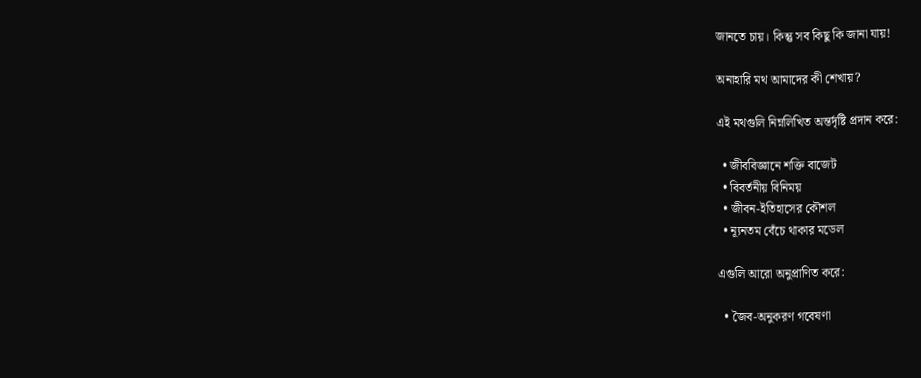জানতে চায়। কিন্তু সব কিছু কি জানা যায়!

অনাহারি মথ আমাদের কী শেখায়?

এই মথগুলি নিম্নলিখিত অন্তর্দৃষ্টি প্রদান করে:

  • জীববিজ্ঞানে শক্তি বাজেট
  • বিবর্তনীয় বিনিময়
  • জীবন-ইতিহাসের কৌশল
  • ন্যূনতম বেঁচে থাকার মডেল

এগুলি আরো অনুপ্রাণিত করে:

  • জৈব-অনুকরণ গবেষণা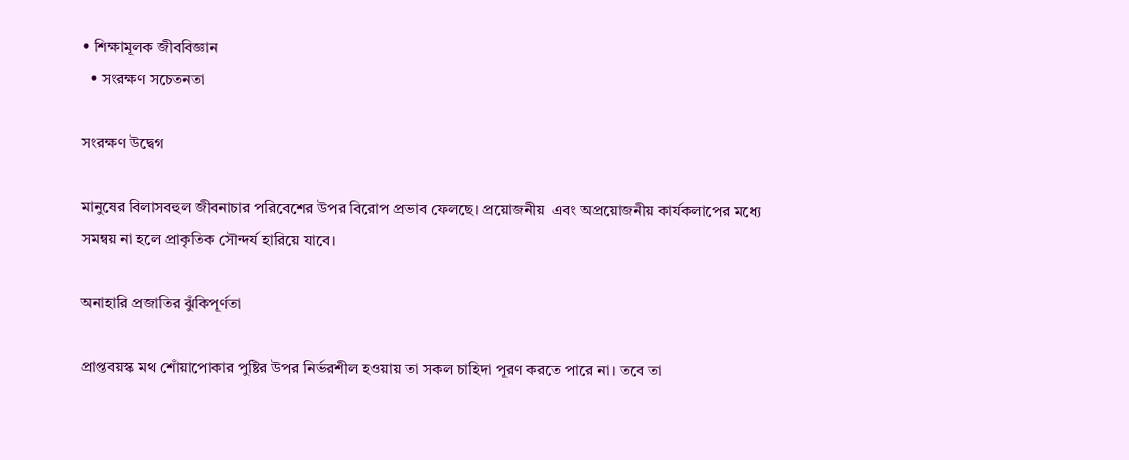• শিক্ষামূলক জীববিজ্ঞান
  • সংরক্ষণ সচেতনতা

সংরক্ষণ উদ্বেগ

মানুষের বিলাসবহুল জীবনাচার পরিবেশের উপর বিরোপ প্রভাব ফেলছে। প্রয়োজনীয়  এবং অপ্রয়োজনীয় কার্যকলাপের মধ্যে সমন্বয় না হলে প্রাকৃতিক সৌন্দর্য হারিয়ে যাবে।

অনাহারি প্রজাতির ঝুঁকিপূর্ণতা

প্রাপ্তবয়স্ক মথ শোঁয়াপোকার পুষ্টির উপর নির্ভরশীল হওয়ায় তা সকল চাহিদা পূরণ করতে পারে না। তবে তা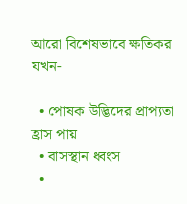আরো বিশেষভাবে ক্ষতিকর যখন-

  • পোষক উদ্ভিদের প্রাপ্যতা হ্রাস পায়
  • বাসস্থান ধ্বংস
  •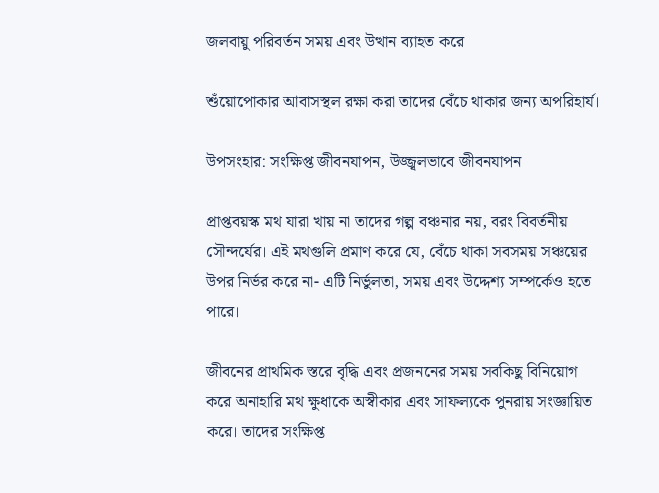জলবায়ু পরিবর্তন সময় এবং উত্থান ব্যাহত করে

শুঁয়োপোকার আবাসস্থল রক্ষা করা তাদের বেঁচে থাকার জন্য অপরিহার্য।

উপসংহার: সংক্ষিপ্ত জীবনযাপন, উজ্জ্বলভাবে জীবনযাপন

প্রাপ্তবয়স্ক মথ যারা খায় না তাদের গল্প বঞ্চনার নয়, বরং বিবর্তনীয় সৌন্দর্যের। এই মথগুলি প্রমাণ করে যে, বেঁচে থাকা সবসময় সঞ্চয়ের উপর নির্ভর করে না- এটি নির্ভুলতা, সময় এবং উদ্দেশ্য সম্পর্কেও হতে পারে।

জীবনের প্রাথমিক স্তরে বৃদ্ধি এবং প্রজননের সময় সবকিছু বিনিয়োগ করে অনাহারি মথ ক্ষুধাকে অস্বীকার এবং সাফল্যকে পুনরায় সংজ্ঞায়িত করে। তাদের সংক্ষিপ্ত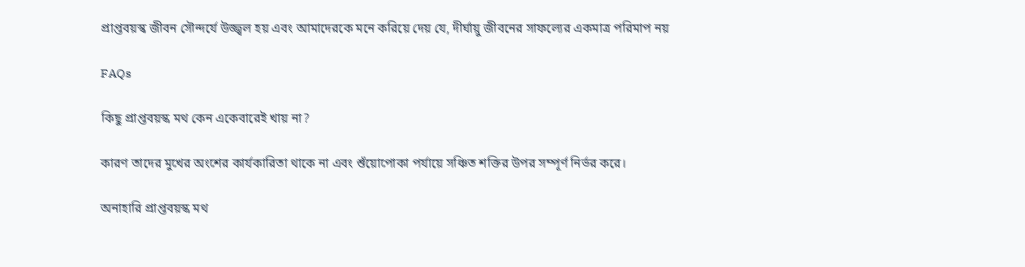প্রাপ্তবয়স্ক জীবন সৌন্দর্যে উজ্জ্বল হয় এবং আমাদেরকে মনে করিয়ে দেয় যে, দীর্ঘায়ু জীবনের সাফল্যের একমাত্র পরিমাপ নয়

FAQs

কিছু প্রাপ্তবয়স্ক মথ কেন একেবারেই খায় না?

কারণ তাদের মুখের অংশের কার্যকারিতা থাকে না এবং শুঁয়োপোকা পর্যায়ে সঞ্চিত শক্তির উপর সম্পূর্ণ নির্ভর করে।

অনাহারি প্রাপ্তবয়স্ক মথ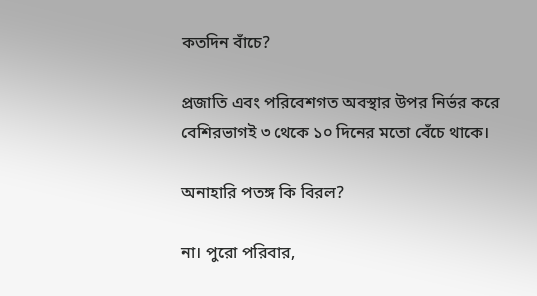কতদিন বাঁচে?

প্রজাতি এবং পরিবেশগত অবস্থার উপর নির্ভর করে বেশিরভাগই ৩ থেকে ১০ দিনের মতো বেঁচে থাকে।

অনাহারি পতঙ্গ কি বিরল?

না। পুরো পরিবার,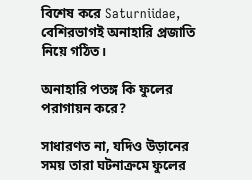বিশেষ করে Saturniidae, বেশিরভাগই অনাহারি প্রজাতি নিয়ে গঠিত।

অনাহারি পতঙ্গ কি ফুলের পরাগায়ন করে?

সাধারণত না, যদিও উড়ানের সময় তারা ঘটনাক্রমে ফুলের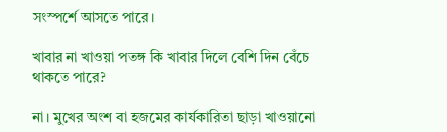সংস্পর্শে আসতে পারে।

খাবার না খাওয়া পতঙ্গ কি খাবার দিলে বেশি দিন বেঁচে থাকতে পারে?

না। মুখের অংশ বা হজমের কার্যকারিতা ছাড়া খাওয়ানো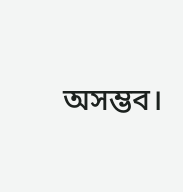অসম্ভব।